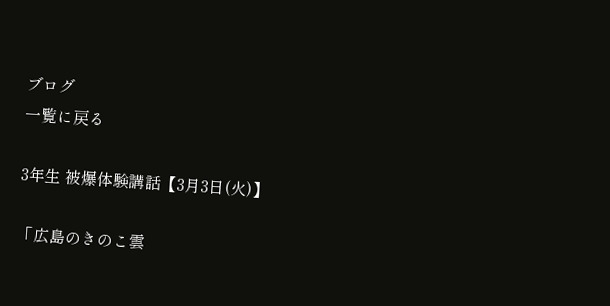ブログ
一覧に戻る

3年生 被爆体験講話【3月3日(火)】

「広島のきのこ雲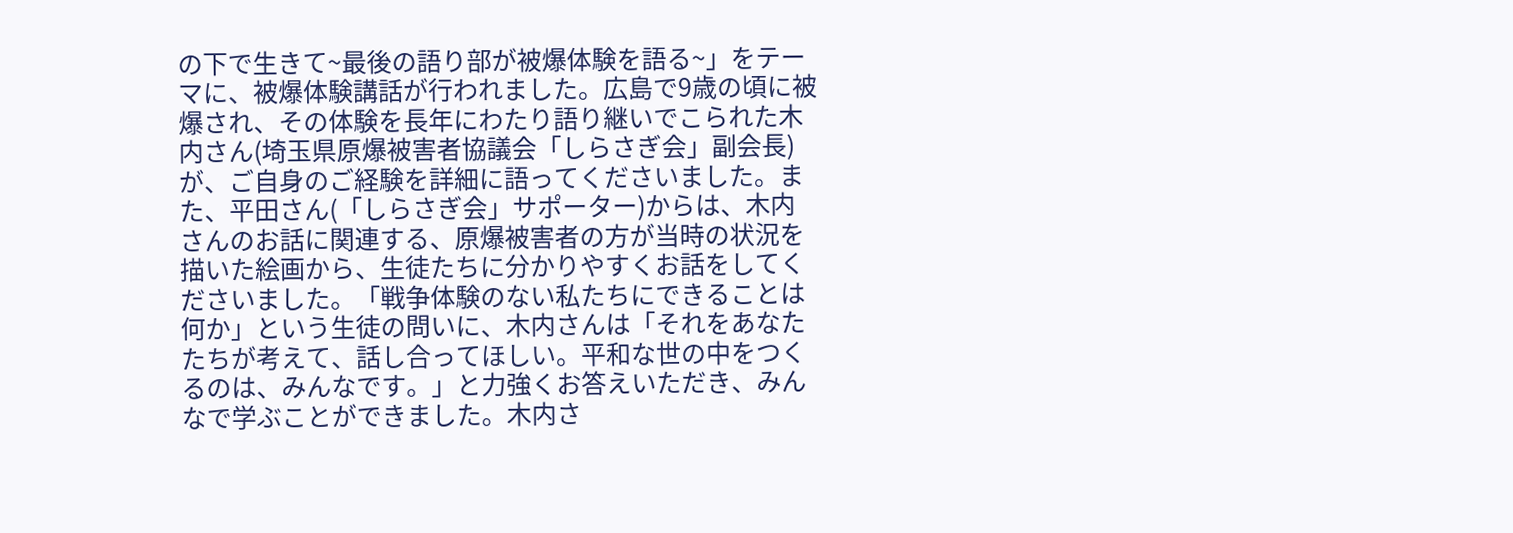の下で生きて~最後の語り部が被爆体験を語る~」をテーマに、被爆体験講話が行われました。広島で9歳の頃に被爆され、その体験を長年にわたり語り継いでこられた木内さん(埼玉県原爆被害者協議会「しらさぎ会」副会長)が、ご自身のご経験を詳細に語ってくださいました。また、平田さん(「しらさぎ会」サポーター)からは、木内さんのお話に関連する、原爆被害者の方が当時の状況を描いた絵画から、生徒たちに分かりやすくお話をしてくださいました。「戦争体験のない私たちにできることは何か」という生徒の問いに、木内さんは「それをあなたたちが考えて、話し合ってほしい。平和な世の中をつくるのは、みんなです。」と力強くお答えいただき、みんなで学ぶことができました。木内さ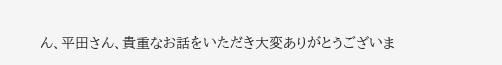ん、平田さん、貴重なお話をいただき大変ありがとうございま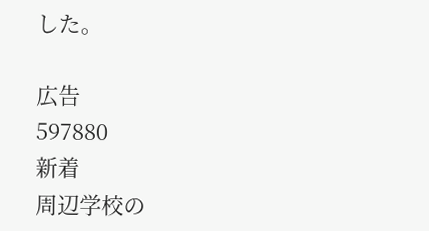した。

広告
597880
新着
周辺学校の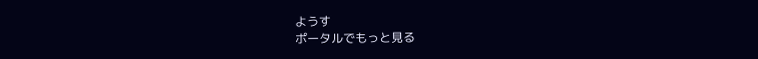ようす
ポータルでもっと見る